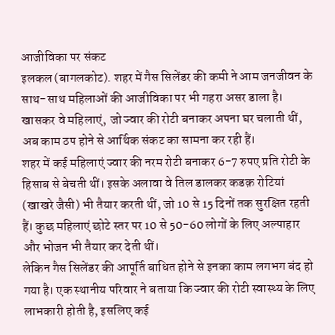आजीविका पर संकट
इलकल (बागलकोट). शहर में गैस सिलेंडर की कमी ने आम जनजीवन के साथ-साथ महिलाओं की आजीविका पर भी गहरा असर डाला है। खासकर वे महिलाएं, जो ज्वार की रोटी बनाकर अपना घर चलाती थीं, अब काम ठप होने से आर्थिक संकट का सामना कर रही हैं।
शहर में कई महिलाएं ज्वार की नरम रोटी बनाकर 6-7 रुपए प्रति रोटी के हिसाब से बेचती थीं। इसके अलावा वे तिल डालकर कडक़ रोटियां (खाखरे जैसी) भी तैयार करती थीं, जो 10 से 15 दिनों तक सुरक्षित रहती हैं। कुछ महिलाएं छोटे स्तर पर 10 से 50-60 लोगों के लिए अल्पाहार और भोजन भी तैयार कर देती थीं।
लेकिन गैस सिलेंडर की आपूर्ति बाधित होने से इनका काम लगभग बंद हो गया है। एक स्थानीय परिवार ने बताया कि ज्वार की रोटी स्वास्थ्य के लिए लाभकारी होती है, इसलिए कई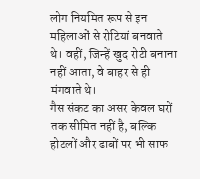लोग नियमित रूप से इन महिलाओं से रोटियां बनवाते थे। वहीं, जिन्हें खुद रोटी बनाना नहीं आता, वे बाहर से ही मंगवाते थे।
गैस संकट का असर केवल घरों तक सीमित नहीं है, बल्कि होटलों और ढाबों पर भी साफ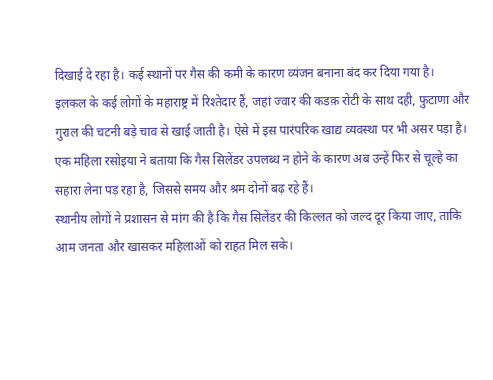दिखाई दे रहा है। कई स्थानों पर गैस की कमी के कारण व्यंजन बनाना बंद कर दिया गया है।
इलकल के कई लोगों के महाराष्ट्र में रिश्तेदार हैं, जहां ज्वार की कडक़ रोटी के साथ दही, फुटाणा और गुराल की चटनी बड़े चाव से खाई जाती है। ऐसे में इस पारंपरिक खाद्य व्यवस्था पर भी असर पड़ा है।
एक महिला रसोइया ने बताया कि गैस सिलेंडर उपलब्ध न होने के कारण अब उन्हें फिर से चूल्हे का सहारा लेना पड़ रहा है, जिससे समय और श्रम दोनों बढ़ रहे हैं।
स्थानीय लोगों ने प्रशासन से मांग की है कि गैस सिलेंडर की किल्लत को जल्द दूर किया जाए, ताकि आम जनता और खासकर महिलाओं को राहत मिल सके।